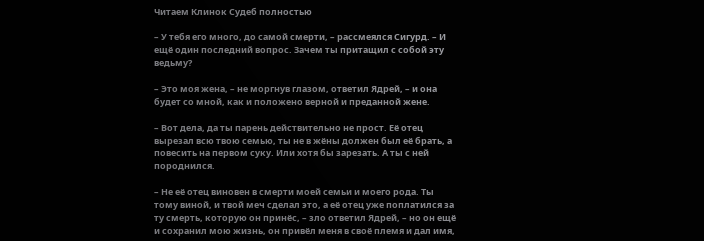Читаем Клинок Судеб полностью

– У тебя его много, до самой смерти, – рассмеялся Сигурд. – И ещё один последний вопрос. Зачем ты притащил с собой эту ведьму?

– Это моя жена, – не моргнув глазом, ответил Ядрей, – и она будет со мной, как и положено верной и преданной жене.

– Вот дела, да ты парень действительно не прост. Её отец вырезал всю твою семью, ты не в жёны должен был её брать, а повесить на первом суку. Или хотя бы зарезать. А ты с ней породнился.

– Не её отец виновен в смерти моей семьи и моего рода. Ты тому виной, и твой меч сделал это, а её отец уже поплатился за ту смерть, которую он принёс, – зло ответил Ядрей, – но он ещё и сохранил мою жизнь, он привёл меня в своё племя и дал имя,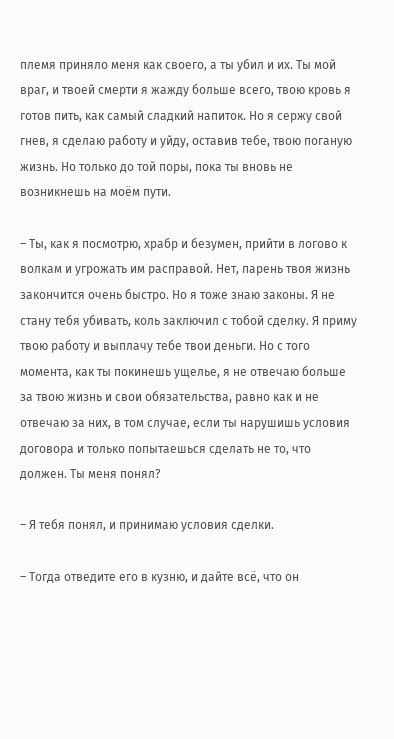племя приняло меня как своего, а ты убил и их. Ты мой враг, и твоей смерти я жажду больше всего, твою кровь я готов пить, как самый сладкий напиток. Но я сержу свой гнев, я сделаю работу и уйду, оставив тебе, твою поганую жизнь. Но только до той поры, пока ты вновь не возникнешь на моём пути.

– Ты, как я посмотрю, храбр и безумен, прийти в логово к волкам и угрожать им расправой. Нет, парень твоя жизнь закончится очень быстро. Но я тоже знаю законы. Я не стану тебя убивать, коль заключил с тобой сделку. Я приму твою работу и выплачу тебе твои деньги. Но с того момента, как ты покинешь ущелье, я не отвечаю больше за твою жизнь и свои обязательства, равно как и не отвечаю за них, в том случае, если ты нарушишь условия договора и только попытаешься сделать не то, что должен. Ты меня понял?

– Я тебя понял, и принимаю условия сделки.

– Тогда отведите его в кузню, и дайте всё, что он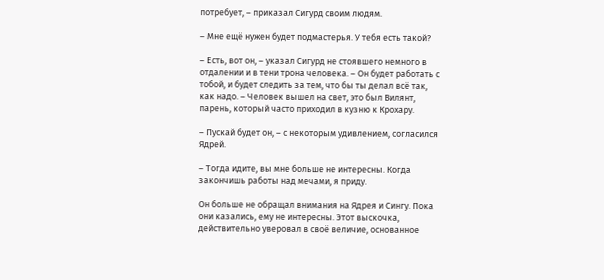потребует, – приказал Сигурд своим людям.

– Мне ещё нужен будет подмастерья. У тебя есть такой?

– Есть, вот он, – указал Сигурд не стоявшего немного в отдалении и в тени трона человека. – Он будет работать с тобой, и будет следить за тем, что бы ты делал всё так, как надо. – Человек вышел на свет, это был Вилянт, парень, который часто приходил в кузню к Крохару.

– Пускай будет он, – с некоторым удивлением, согласился Ядрей.

– Тогда идите, вы мне больше не интересны. Когда закончишь работы над мечами, я приду.

Он больше не обращал внимания на Ядрея и Сингу. Пока они казались, ему не интересны. Этот выскочка, действительно уверовал в своё величие, основанное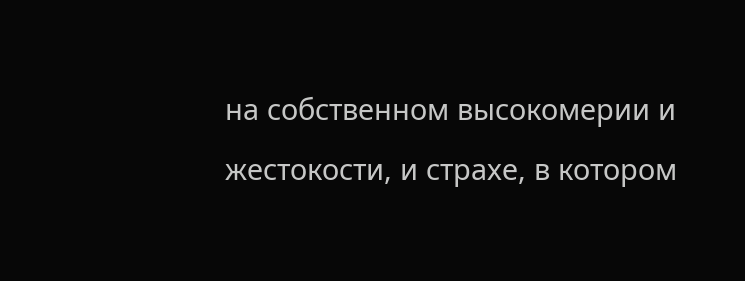на собственном высокомерии и жестокости, и страхе, в котором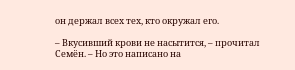он держал всех тех, кто окружал его.

– Вкусивший крови не насытится, – прочитал Семён. – Но это написано на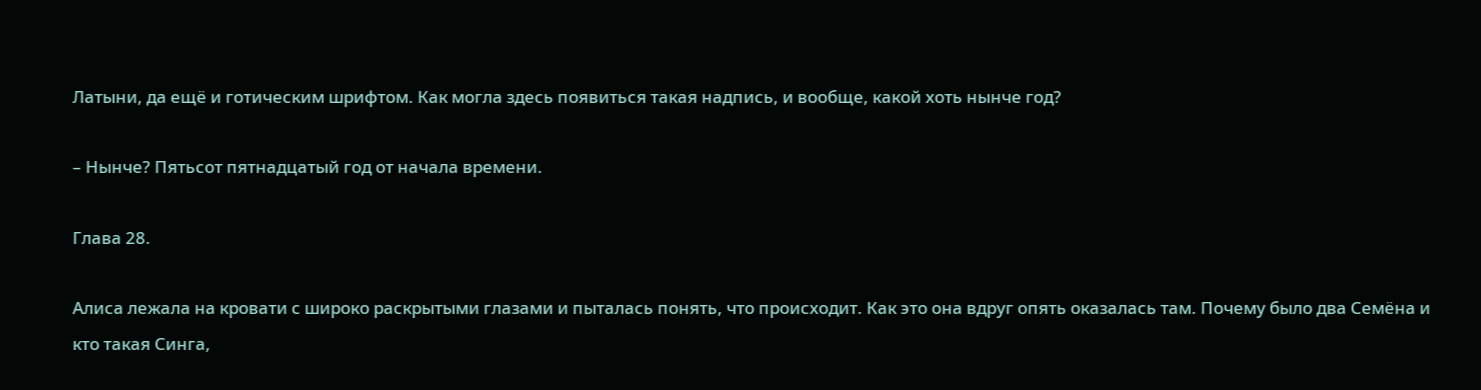Латыни, да ещё и готическим шрифтом. Как могла здесь появиться такая надпись, и вообще, какой хоть нынче год?

– Нынче? Пятьсот пятнадцатый год от начала времени.

Глава 28.

Алиса лежала на кровати с широко раскрытыми глазами и пыталась понять, что происходит. Как это она вдруг опять оказалась там. Почему было два Семёна и кто такая Синга,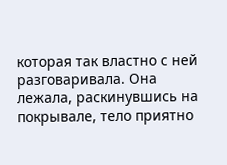которая так властно с ней разговаривала. Она лежала, раскинувшись на покрывале, тело приятно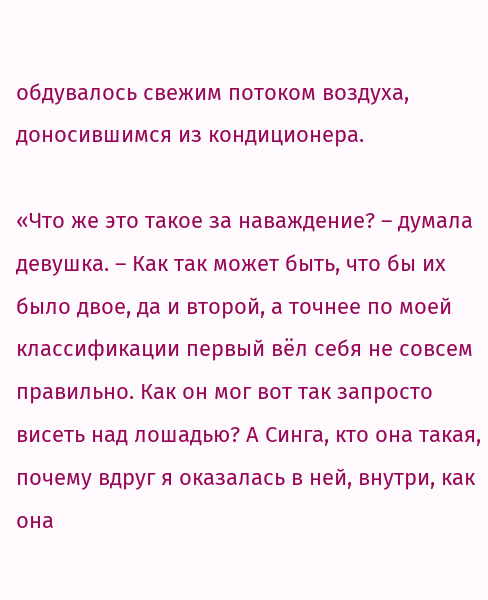обдувалось свежим потоком воздуха, доносившимся из кондиционера.

«Что же это такое за наваждение? – думала девушка. – Как так может быть, что бы их было двое, да и второй, а точнее по моей классификации первый вёл себя не совсем правильно. Как он мог вот так запросто висеть над лошадью? А Синга, кто она такая, почему вдруг я оказалась в ней, внутри, как она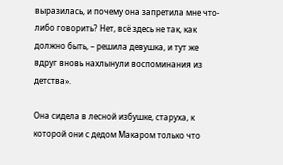выразилась, и почему она запретила мне что-либо говорить? Нет, всё здесь не так, как должно быть, – решила девушка, и тут же вдруг вновь нахлынули воспоминания из детства».

Она сидела в лесной избушке, старуха, к которой они с дедом Макаром только что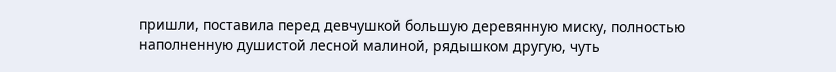пришли, поставила перед девчушкой большую деревянную миску, полностью наполненную душистой лесной малиной, рядышком другую, чуть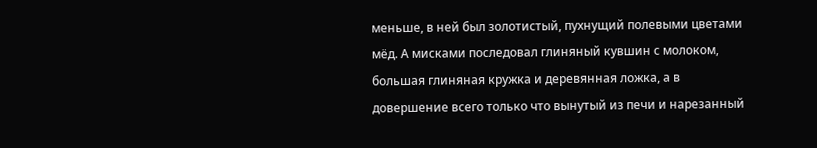меньше, в ней был золотистый, пухнущий полевыми цветами мёд. А мисками последовал глиняный кувшин с молоком, большая глиняная кружка и деревянная ложка, а в довершение всего только что вынутый из печи и нарезанный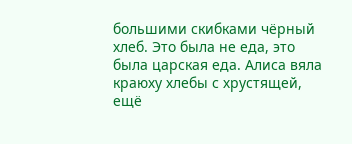большими скибками чёрный хлеб. Это была не еда, это была царская еда. Алиса вяла краюху хлебы с хрустящей, ещё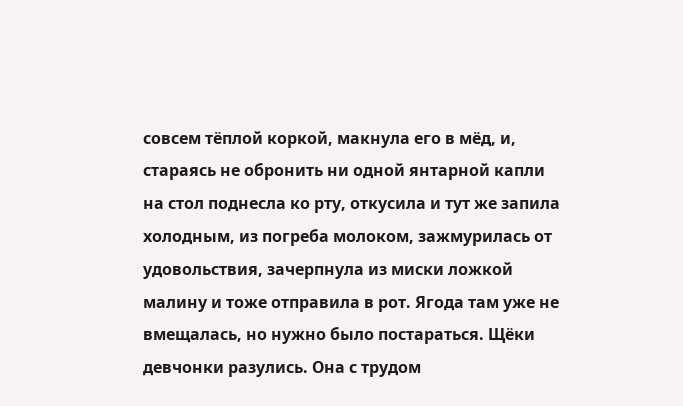совсем тёплой коркой, макнула его в мёд, и, стараясь не обронить ни одной янтарной капли на стол поднесла ко рту, откусила и тут же запила холодным, из погреба молоком, зажмурилась от удовольствия, зачерпнула из миски ложкой малину и тоже отправила в рот. Ягода там уже не вмещалась, но нужно было постараться. Щёки девчонки разулись. Она с трудом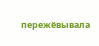пережёвывала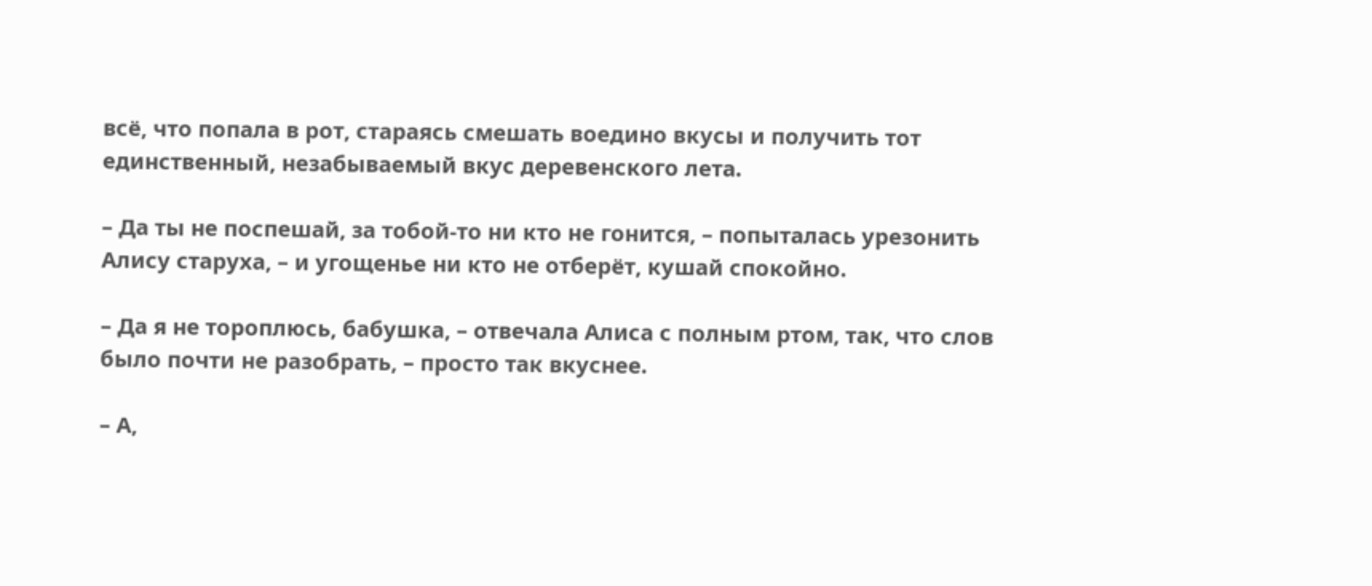всё, что попала в рот, стараясь смешать воедино вкусы и получить тот единственный, незабываемый вкус деревенского лета.

– Да ты не поспешай, за тобой-то ни кто не гонится, – попыталась урезонить Алису старуха, – и угощенье ни кто не отберёт, кушай спокойно.

– Да я не тороплюсь, бабушка, – отвечала Алиса с полным ртом, так, что слов было почти не разобрать, – просто так вкуснее.

– А,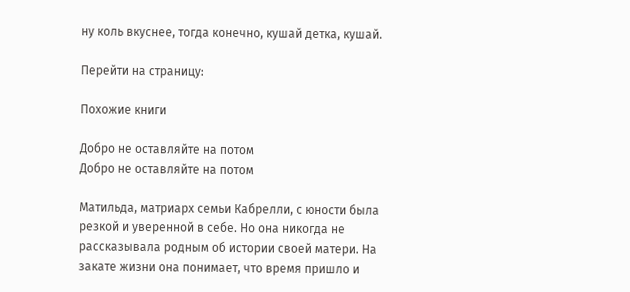ну коль вкуснее, тогда конечно, кушай детка, кушай.

Перейти на страницу:

Похожие книги

Добро не оставляйте на потом
Добро не оставляйте на потом

Матильда, матриарх семьи Кабрелли, с юности была резкой и уверенной в себе. Но она никогда не рассказывала родным об истории своей матери. На закате жизни она понимает, что время пришло и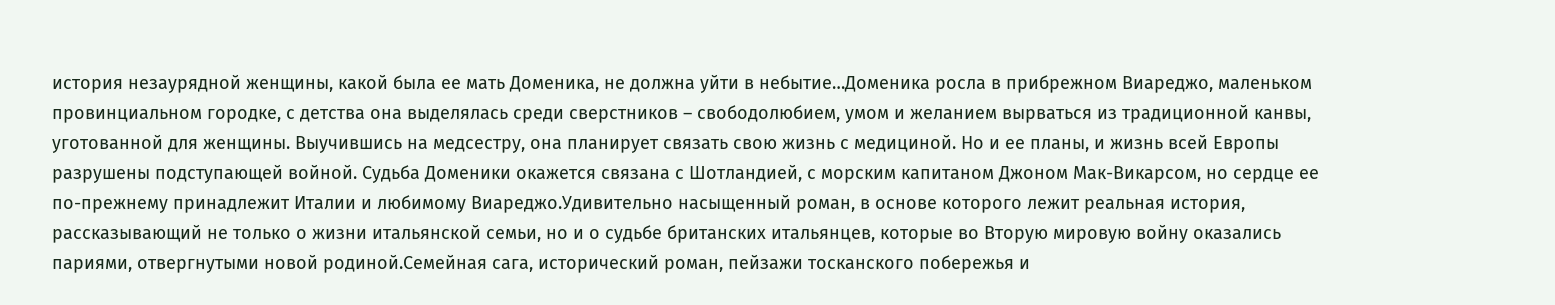история незаурядной женщины, какой была ее мать Доменика, не должна уйти в небытие…Доменика росла в прибрежном Виареджо, маленьком провинциальном городке, с детства она выделялась среди сверстников – свободолюбием, умом и желанием вырваться из традиционной канвы, уготованной для женщины. Выучившись на медсестру, она планирует связать свою жизнь с медициной. Но и ее планы, и жизнь всей Европы разрушены подступающей войной. Судьба Доменики окажется связана с Шотландией, с морским капитаном Джоном Мак-Викарсом, но сердце ее по-прежнему принадлежит Италии и любимому Виареджо.Удивительно насыщенный роман, в основе которого лежит реальная история, рассказывающий не только о жизни итальянской семьи, но и о судьбе британских итальянцев, которые во Вторую мировую войну оказались париями, отвергнутыми новой родиной.Семейная сага, исторический роман, пейзажи тосканского побережья и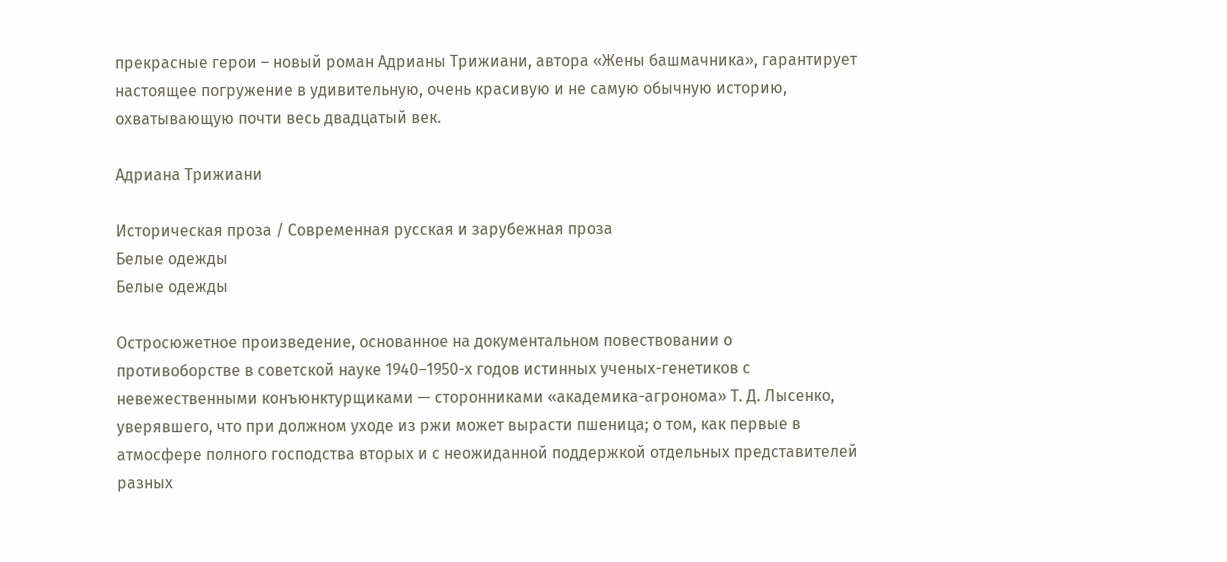прекрасные герои – новый роман Адрианы Трижиани, автора «Жены башмачника», гарантирует настоящее погружение в удивительную, очень красивую и не самую обычную историю, охватывающую почти весь двадцатый век.

Адриана Трижиани

Историческая проза / Современная русская и зарубежная проза
Белые одежды
Белые одежды

Остросюжетное произведение, основанное на документальном повествовании о противоборстве в советской науке 1940–1950-х годов истинных ученых-генетиков с невежественными конъюнктурщиками — сторонниками «академика-агронома» Т. Д. Лысенко, уверявшего, что при должном уходе из ржи может вырасти пшеница; о том, как первые в атмосфере полного господства вторых и с неожиданной поддержкой отдельных представителей разных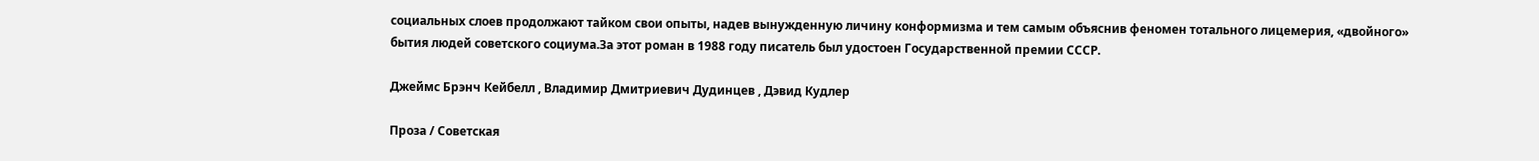социальных слоев продолжают тайком свои опыты, надев вынужденную личину конформизма и тем самым объяснив феномен тотального лицемерия, «двойного» бытия людей советского социума.За этот роман в 1988 году писатель был удостоен Государственной премии СССР.

Джеймс Брэнч Кейбелл , Владимир Дмитриевич Дудинцев , Дэвид Кудлер

Проза / Советская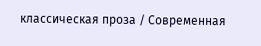классическая проза / Современная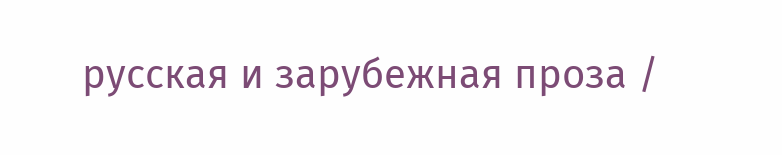русская и зарубежная проза /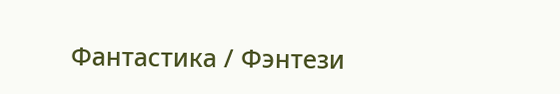Фантастика / Фэнтези